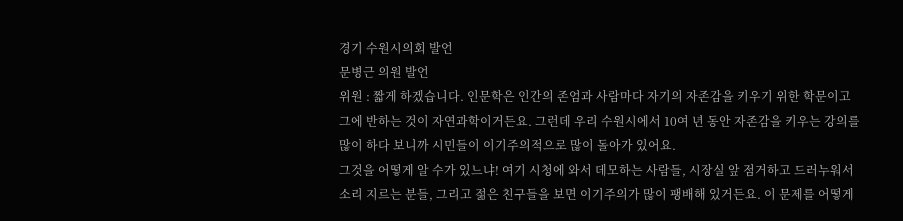경기 수원시의회 발언
문병근 의원 발언
위원 : 짧게 하겠습니다. 인문학은 인간의 존엄과 사람마다 자기의 자존감을 키우기 위한 학문이고 그에 반하는 것이 자연과학이거든요. 그런데 우리 수원시에서 10여 년 동안 자존감을 키우는 강의를 많이 하다 보니까 시민들이 이기주의적으로 많이 돌아가 있어요.
그것을 어떻게 알 수가 있느냐! 여기 시청에 와서 데모하는 사람들, 시장실 앞 점거하고 드러누워서 소리 지르는 분들, 그리고 젊은 친구들을 보면 이기주의가 많이 팽배해 있거든요. 이 문제를 어떻게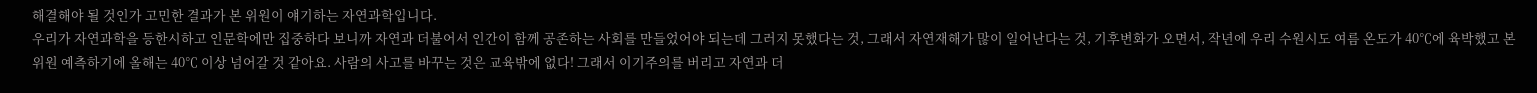해결해야 될 것인가 고민한 결과가 본 위원이 얘기하는 자연과학입니다.
우리가 자연과학을 등한시하고 인문학에만 집중하다 보니까 자연과 더불어서 인간이 함께 공존하는 사회를 만들었어야 되는데 그러지 못했다는 것, 그래서 자연재해가 많이 일어난다는 것, 기후변화가 오면서, 작년에 우리 수원시도 여름 온도가 40℃에 육박했고 본 위원 예측하기에 올해는 40℃ 이상 넘어갈 것 같아요. 사람의 사고를 바꾸는 것은 교육밖에 없다! 그래서 이기주의를 버리고 자연과 더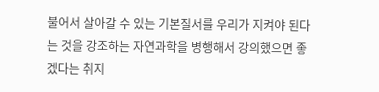불어서 살아갈 수 있는 기본질서를 우리가 지켜야 된다는 것을 강조하는 자연과학을 병행해서 강의했으면 좋겠다는 취지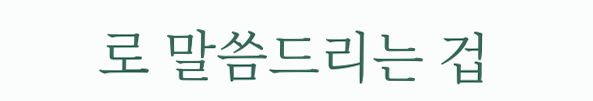로 말씀드리는 겁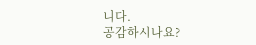니다.
공감하시나요?